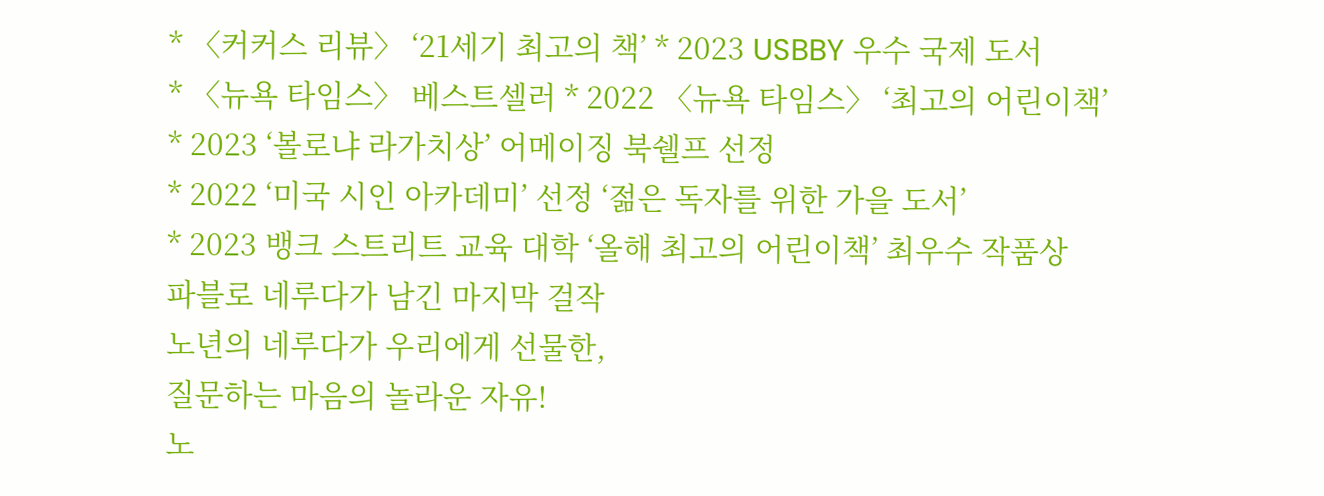* 〈커커스 리뷰〉 ‘21세기 최고의 책’ * 2023 USBBY 우수 국제 도서
* 〈뉴욕 타임스〉 베스트셀러 * 2022 〈뉴욕 타임스〉 ‘최고의 어린이책’
* 2023 ‘볼로냐 라가치상’ 어메이징 북쉘프 선정
* 2022 ‘미국 시인 아카데미’ 선정 ‘젊은 독자를 위한 가을 도서’
* 2023 뱅크 스트리트 교육 대학 ‘올해 최고의 어린이책’ 최우수 작품상
파블로 네루다가 남긴 마지막 걸작
노년의 네루다가 우리에게 선물한,
질문하는 마음의 놀라운 자유!
노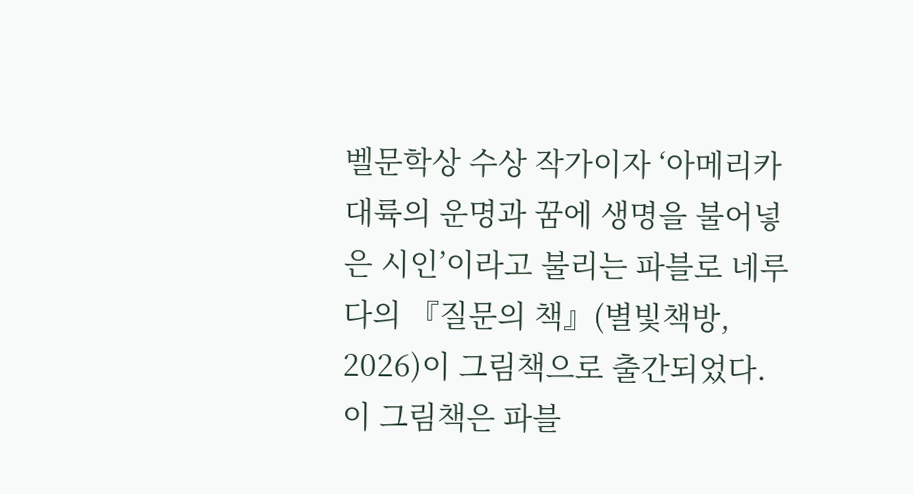벨문학상 수상 작가이자 ‘아메리카 대륙의 운명과 꿈에 생명을 불어넣은 시인’이라고 불리는 파블로 네루다의 『질문의 책』(별빛책방, 2026)이 그림책으로 출간되었다. 이 그림책은 파블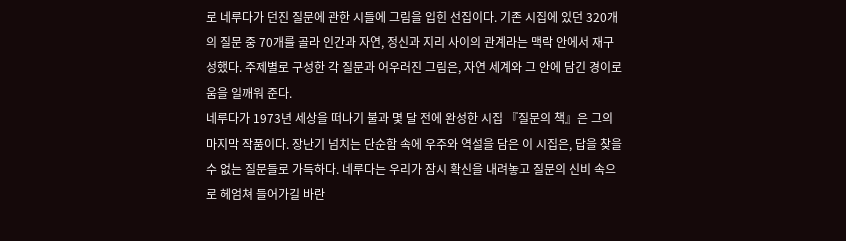로 네루다가 던진 질문에 관한 시들에 그림을 입힌 선집이다. 기존 시집에 있던 320개의 질문 중 70개를 골라 인간과 자연, 정신과 지리 사이의 관계라는 맥락 안에서 재구성했다. 주제별로 구성한 각 질문과 어우러진 그림은, 자연 세계와 그 안에 담긴 경이로움을 일깨워 준다.
네루다가 1973년 세상을 떠나기 불과 몇 달 전에 완성한 시집 『질문의 책』은 그의 마지막 작품이다. 장난기 넘치는 단순함 속에 우주와 역설을 담은 이 시집은, 답을 찾을 수 없는 질문들로 가득하다. 네루다는 우리가 잠시 확신을 내려놓고 질문의 신비 속으로 헤엄쳐 들어가길 바란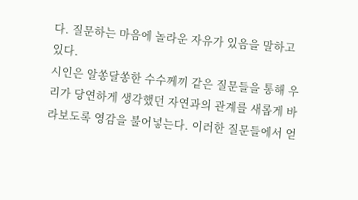다. 질문하는 마음에 놀라운 자유가 있음을 말하고 있다.
시인은 알쏭달쏭한 수수께끼 같은 질문들을 통해 우리가 당연하게 생각했던 자연과의 관계를 새롭게 바라보도록 영감을 불어넣는다. 이러한 질문들에서 얻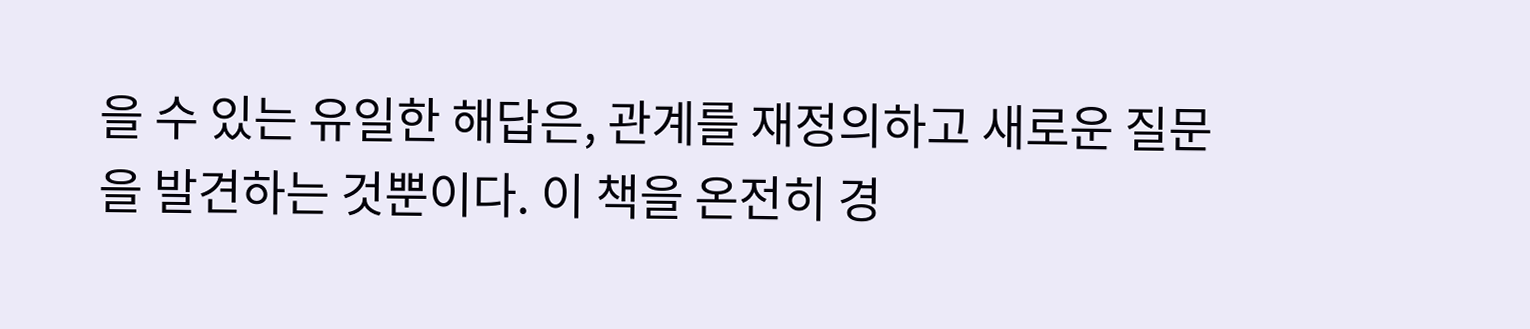을 수 있는 유일한 해답은, 관계를 재정의하고 새로운 질문을 발견하는 것뿐이다. 이 책을 온전히 경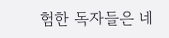험한 독자들은 네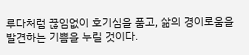루다처럼 끊임없이 호기심을 품고, 삶의 경이로움을 발견하는 기쁨을 누릴 것이다.